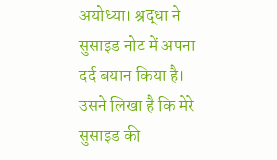अयोध्या। श्रद्धा ने सुसाइड नोट में अपना दर्द बयान किया है। उसने लिखा है कि मेरे सुसाइड की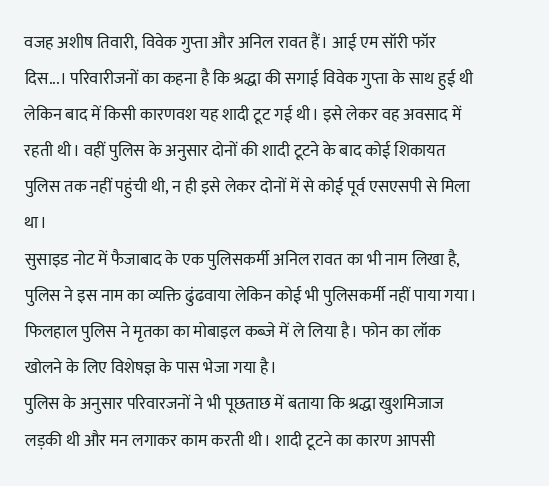वजह अशीष तिवारी, विवेक गुप्ता और अनिल रावत हैं। आई एम सॉरी फॉर दिस...। परिवारीजनों का कहना है कि श्रद्धा की सगाई विवेक गुप्ता के साथ हुई थी लेकिन बाद में किसी कारणवश यह शादी टूट गई थी। इसे लेकर वह अवसाद में रहती थी। वहीं पुलिस के अनुसार दोनों की शादी टूटने के बाद कोई शिकायत पुलिस तक नहीं पहुंची थी, न ही इसे लेकर दोनों में से कोई पूर्व एसएसपी से मिला था।
सुसाइड नोट में फैजाबाद के एक पुलिसकर्मी अनिल रावत का भी नाम लिखा है, पुलिस ने इस नाम का व्यक्ति ढुंढवाया लेकिन कोई भी पुलिसकर्मी नहीं पाया गया। फिलहाल पुलिस ने मृतका का मोबाइल कब्जे में ले लिया है। फोन का लॉक खोलने के लिए विशेषज्ञ के पास भेजा गया है।
पुलिस के अनुसार परिवारजनों ने भी पूछताछ में बताया कि श्रद्धा खुशमिजाज लड़की थी और मन लगाकर काम करती थी। शादी टूटने का कारण आपसी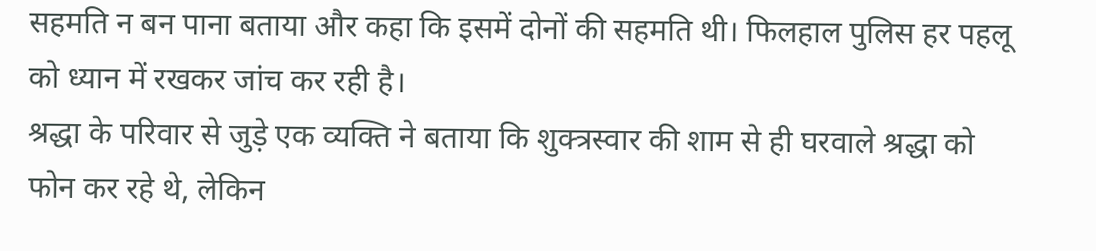सहमति न बन पाना बताया और कहा कि इसमें दोनों की सहमति थी। फिलहाल पुलिस हर पहलू को ध्यान में रखकर जांच कर रही है।
श्रद्धा के परिवार से जुड़े एक व्यक्ति ने बताया कि शुक्त्रस्वार की शाम से ही घरवाले श्रद्धा को फोन कर रहे थे, लेकिन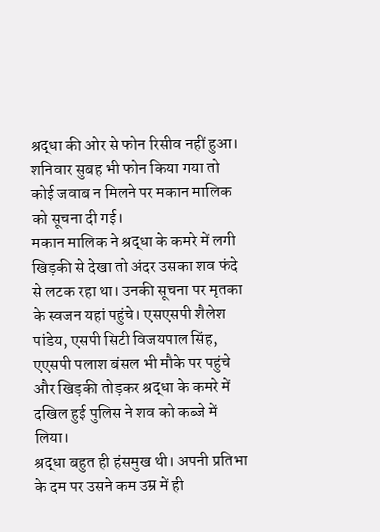श्रद्धा की ओर से फोन रिसीव नहीं हुआ। शनिवार सुबह भी फोन किया गया तो कोई जवाब न मिलने पर मकान मालिक को सूचना दी गई।
मकान मालिक ने श्रद्धा के कमरे में लगी खिड़की से देखा तो अंदर उसका शव फंदे से लटक रहा था। उनकी सूचना पर मृतका के स्वजन यहां पहुंचे। एसएसपी शैलेश पांडेय, एसपी सिटी विजयपाल सिंह, एएसपी पलाश बंसल भी मौके पर पहुंचे और खिड़की तोड़कर श्रद्धा के कमरे में दखिल हुई पुलिस ने शव को कब्जे में लिया।
श्रद्धा बहुत ही हंसमुख थी। अपनी प्रतिभा के दम पर उसने कम उम्र में ही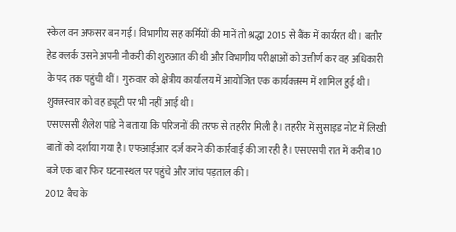स्केल वन अफसर बन गई। विभागीय सह कर्मियों की मानें तो श्रद्धा 2015 से बैंक में कार्यरत थी। बतौर हेड क्लर्क उसने अपनी नौकरी की शुरुआत की थी और विभागीय परीक्षाओं को उत्तीर्ण कर वह अधिकारी के पद तक पहुंची थीं। गुरुवार को क्षेत्रीय कार्यालय में आयोजित एक कार्यक्त्रस्म में शामिल हुई थी। शुक्त्रस्वार को वह ड्यूटी पर भी नहीं आई थी।
एसएससी शैलेश पांडे ने बताया कि परिजनों की तरफ से तहरीर मिली है। तहरीर में सुसाइड नोट में लिखी बातों को दर्शाया गया है। एफआईआर दर्ज करने की कार्रवाई की जा रही है। एसएसपी रात में करीब 10 बजे एक बार फिर घटनास्थल पर पहुंचे और जांच पड़ताल की।
2012 बैच के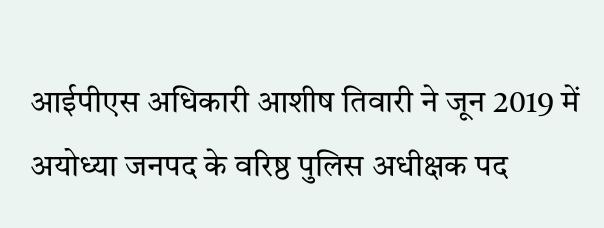आईपीएस अधिकारी आशीष तिवारी ने जून 2019 में अयोध्या जनपद के वरिष्ठ पुलिस अधीक्षक पद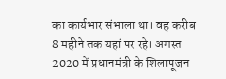का कार्यभार संभाला था। वह करीब 8 महीने तक यहां पर रहे। अगस्त 2020 में प्रधानमंत्री के शिलापूजन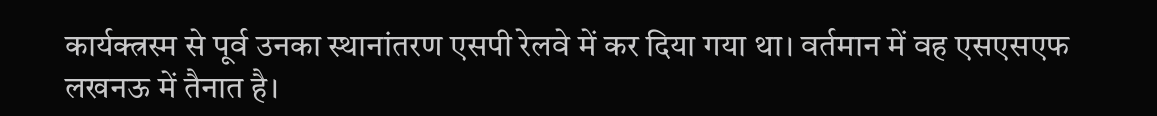कार्यक्त्रस्म से पूर्व उनका स्थानांतरण एसपी रेलवे में कर दिया गया था। वर्तमान में वह एसएसएफ लखनऊ में तैनात है।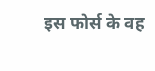इस फोर्स के वह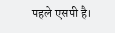पहले एसपी है।